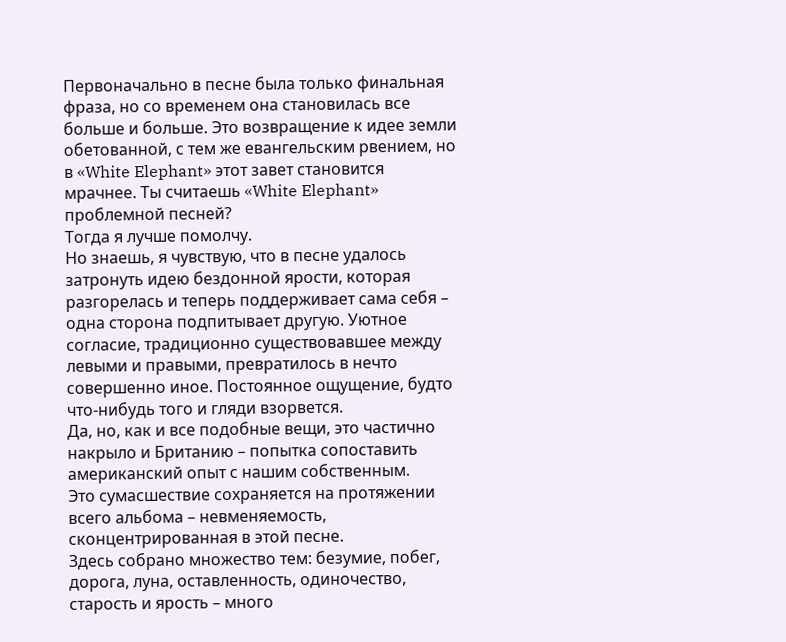Первоначально в песне была только финальная фраза, но со временем она становилась все больше и больше. Это возвращение к идее земли обетованной, с тем же евангельским рвением, но в «White Elephant» этот завет становится мрачнее. Ты считаешь «White Elephant» проблемной песней?
Тогда я лучше помолчу.
Но знаешь, я чувствую, что в песне удалось затронуть идею бездонной ярости, которая разгорелась и теперь поддерживает сама себя – одна сторона подпитывает другую. Уютное согласие, традиционно существовавшее между левыми и правыми, превратилось в нечто совершенно иное. Постоянное ощущение, будто что-нибудь того и гляди взорвется.
Да, но, как и все подобные вещи, это частично накрыло и Британию – попытка сопоставить американский опыт с нашим собственным.
Это сумасшествие сохраняется на протяжении всего альбома – невменяемость, сконцентрированная в этой песне.
Здесь собрано множество тем: безумие, побег, дорога, луна, оставленность, одиночество, старость и ярость – много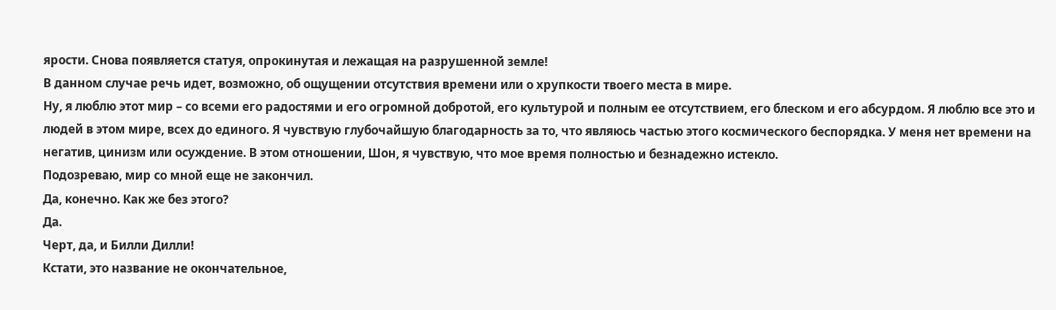ярости. Снова появляется статуя, опрокинутая и лежащая на разрушенной земле!
В данном случае речь идет, возможно, об ощущении отсутствия времени или о хрупкости твоего места в мире.
Ну, я люблю этот мир – со всеми его радостями и его огромной добротой, его культурой и полным ее отсутствием, его блеском и его абсурдом. Я люблю все это и людей в этом мире, всех до единого. Я чувствую глубочайшую благодарность за то, что являюсь частью этого космического беспорядка. У меня нет времени на негатив, цинизм или осуждение. В этом отношении, Шон, я чувствую, что мое время полностью и безнадежно истекло.
Подозреваю, мир со мной еще не закончил.
Да, конечно. Как же без этого?
Да.
Черт, да, и Билли Дилли!
Кстати, это название не окончательное,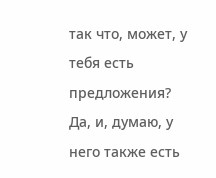так что, может, у тебя есть предложения?
Да, и, думаю, у него также есть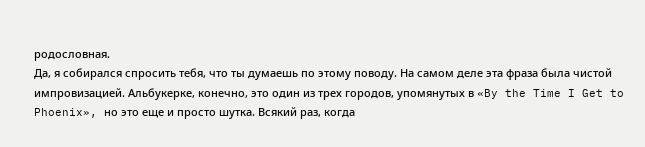родословная.
Да, я собирался спросить тебя, что ты думаешь по этому поводу. На самом деле эта фраза была чистой импровизацией. Альбукерке, конечно, это один из трех городов, упомянутых в «By the Time I Get to Phoenix», но это еще и просто шутка. Всякий раз, когда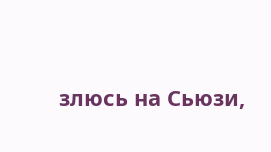злюсь на Сьюзи,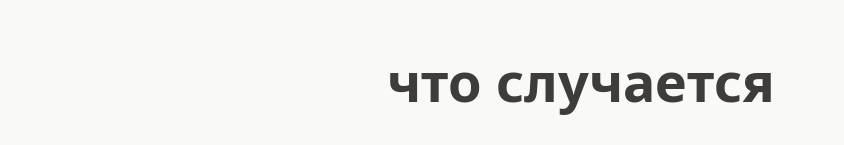что случается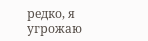редко, я угрожаю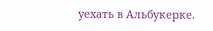уехать в Альбукерке.